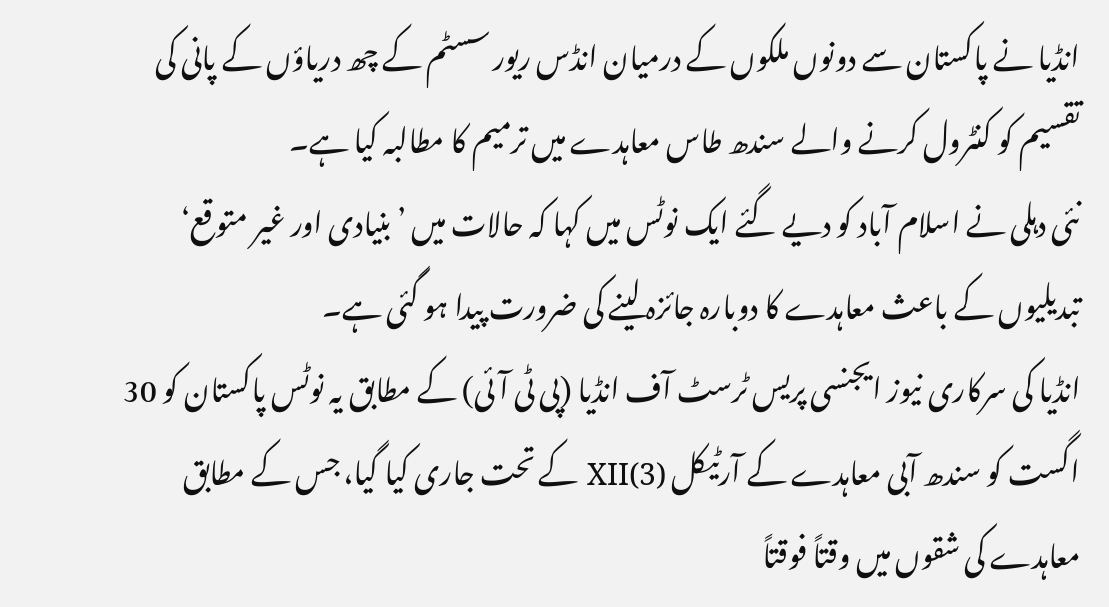انڈیا نے پاکستان سے دونوں ملکوں کے درمیان انڈس ریور سسٹم کے چھ دریاؤں کے پانی کی تقسیم کو کنٹرول کرنے والے سندھ طاس معاہدے میں ترمیم کا مطالبہ کیا ہے۔
نئی دہلی نے اسلام آباد کو دیے گئے ایک نوٹس میں کہا کہ حالات میں ’بنیادی اور غیر متوقع‘ تبدیلیوں کے باعث معاہدے کا دوبارہ جائزہ لینے کی ضرورت پیدا ہو گئی ہے۔
انڈیا کی سرکاری نیوز ایجنسی پریس ٹرسٹ آف انڈیا (پی ٹی آئی) کے مطابق یہ نوٹس پاکستان کو 30 اگست کو سندھ آبی معاہدے کے آرٹیکل XII(3) کے تحت جاری کیا گیا، جس کے مطابق معاہدے کی شقوں میں وقتاً فوقتاً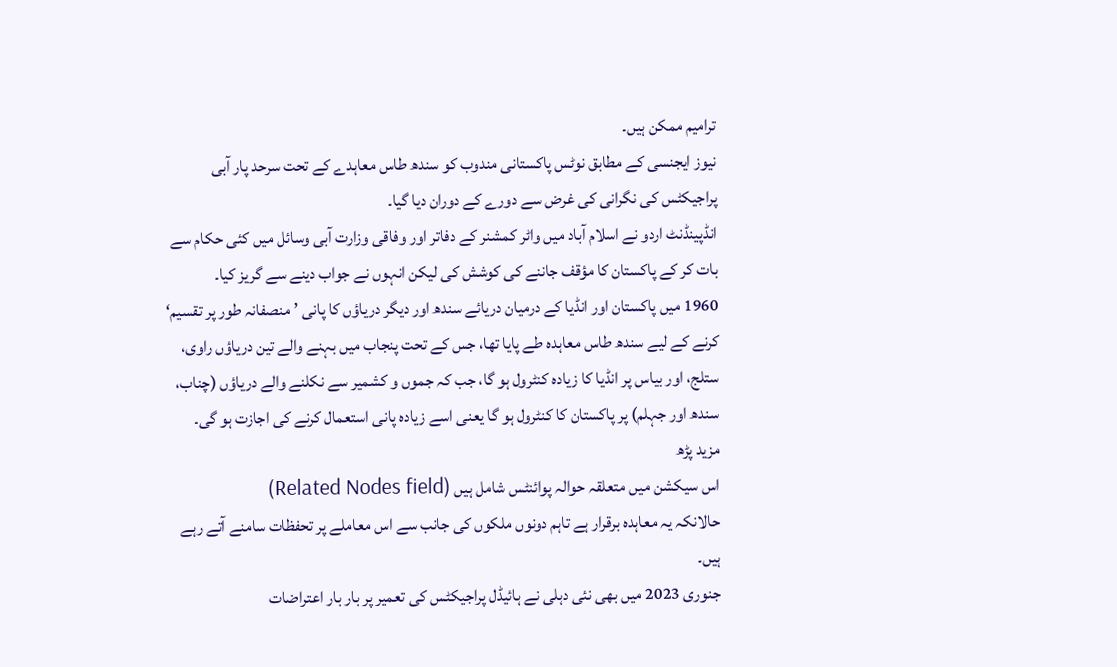ترامیم ممکن ہیں۔
نیوز ایجنسی کے مطابق نوٹس پاکستانی مندوب کو سندھ طاس معاہدے کے تحت سرحد پار آبی پراجیکٹس کی نگرانی کی غرض سے دورے کے دوران دیا گیا۔
انڈپینڈنٹ اردو نے اسلام آباد میں واٹر کمشنر کے دفاتر اور وفاقی وزارت آبی وسائل میں کئی حکام سے بات کر کے پاکستان کا مؤقف جاننے کی کوشش کی لیکن انہوں نے جواب دینے سے گریز کیا۔
1960 میں پاکستان اور انڈیا کے درمیان دریائے سندھ اور دیگر دریاؤں کا پانی ’منصفانہ طور پر تقسیم‘ کرنے کے لیے سندھ طاس معاہدہ طے پایا تھا، جس کے تحت پنجاب میں بہنے والے تین دریاؤں راوی، ستلج، اور بیاس پر انڈیا کا زیادہ کنٹرول ہو گا، جب کہ جموں و کشمیر سے نکلنے والے دریاؤں (چناب، سندھ اور جہلم) پر پاکستان کا کنٹرول ہو گا یعنی اسے زیادہ پانی استعمال کرنے کی اجازت ہو گی۔
مزید پڑھ
اس سیکشن میں متعلقہ حوالہ پوائنٹس شامل ہیں (Related Nodes field)
حالانکہ یہ معاہدہ برقرار ہے تاہم دونوں ملکوں کی جانب سے اس معاملے پر تحفظات سامنے آتے رہے ہیں۔
جنوری 2023 میں بھی نئی دہلی نے ہائیڈل پراجیکٹس کی تعمیر پر بار بار اعتراضات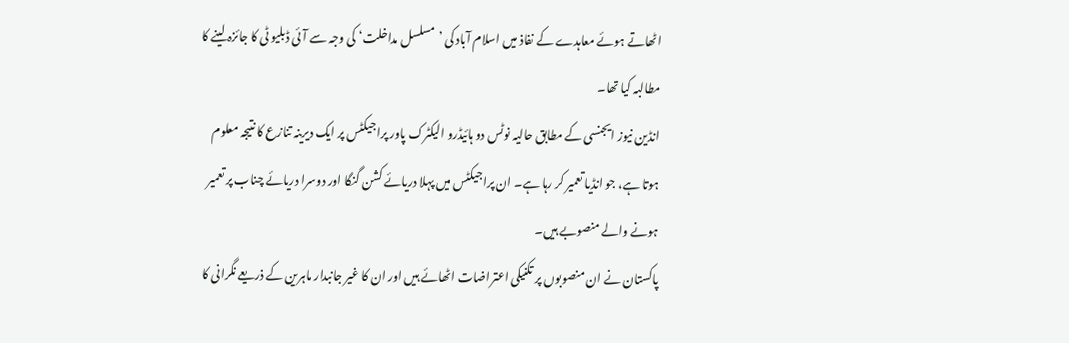اٹھاتے ہوئے معاہدے کے نفاذ میں اسلام آباد کی ’مسلسل مداخلت‘ کی وجہ سے آئی ڈبلیو ٹی کا جائزہ لینے کا مطالبہ کیا تھا۔
انڈین نیوز ایجنسی کے مطابق حالیہ نوٹس دو ہائیڈرو الیکٹرک پاور پراجیکٹس پر ایک دیرینہ تنازع کا نتیجہ معلوم ہوتا ہے، جو انڈیا تعمیر کر رہا ہے۔ ان پراجیکٹس میں پہلا دریائے کشن گنگا اور دوسرا دریائے چناب پر تعمیر ہونے والے منصوبے ہیں۔
پاکستان نے ان منصوبوں پر تکنیکی اعتراضات اٹھائے ہیں اور ان کا غیر جانبدار ماہرین کے ذریعے نگرانی کا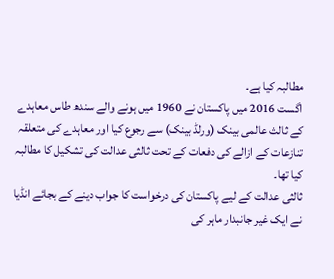مطالبہ کیا ہے۔
اگست 2016 میں پاکستان نے 1960 میں ہونے والے سندھ طاس معاہدے کے ثالث عالمی بینک (ورلڈ بینک) سے رجوع کیا اور معاہدے کی متعلقہ تنازعات کے ازالے کی دفعات کے تحت ثالثی عدالت کی تشکیل کا مطالبہ کیا تھا۔
ثالثی عدالت کے لیے پاکستان کی درخواست کا جواب دینے کے بجائے انڈیا نے ایک غیر جانبدار ماہر کی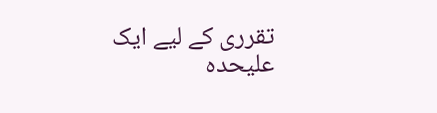تقرری کے لیے ایک علیحدہ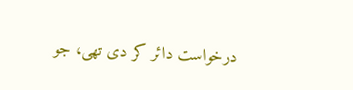درخواست دائر کر دی تھی، جو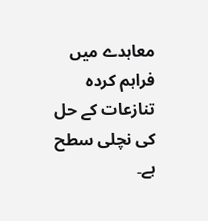معاہدے میں فراہم کردہ تنازعات کے حل کی نچلی سطح ہے۔